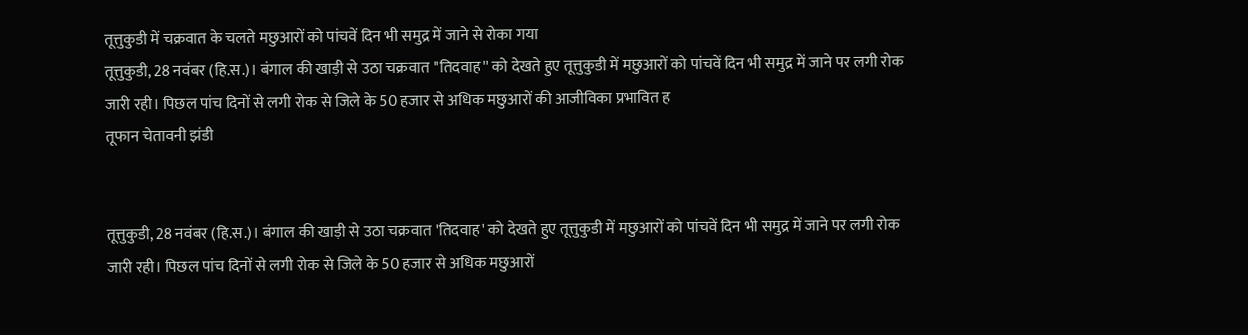तूत्तुकुडी में चक्रवात के चलते मछुआरों को पांचवें दिन भी समुद्र में जाने से रोका गया
तूत्तुकुडी, 28 नवंबर (हि.स.)। बंगाल की खाड़ी से उठा चक्रवात ''तिदवाह'' को देखते हुए तूत्तुकुडी में मछुआरों को पांचवें दिन भी समुद्र में जाने पर लगी रोक जारी रही। पिछल पांच दिनों से लगी रोक से जिले के 50 हजार से अधिक मछुआरों की आजीविका प्रभावित ह
तूफान चेतावनी झंडी


तूत्तुकुडी, 28 नवंबर (हि.स.)। बंगाल की खाड़ी से उठा चक्रवात 'तिदवाह' को देखते हुए तूत्तुकुडी में मछुआरों को पांचवें दिन भी समुद्र में जाने पर लगी रोक जारी रही। पिछल पांच दिनों से लगी रोक से जिले के 50 हजार से अधिक मछुआरों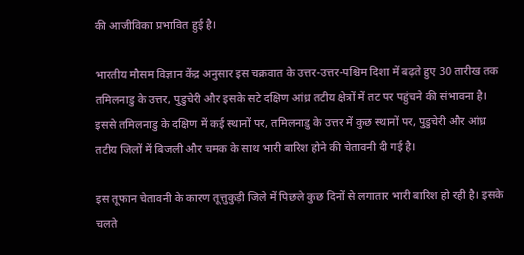की आजीविका प्रभावित हुई है।

भारतीय मौसम विज्ञान केंद्र अनुसार इस चक्रवात के उत्तर-उत्तर-पश्चिम दिशा में बढ़ते हुए 30 तारीख तक तमिलनाडु के उत्तर, पुडुचेरी और इसके सटे दक्षिण आंध्र तटीय क्षेत्रों में तट पर पहुंचने की संभावना है। इससे तमिलनाडु के दक्षिण में कई स्थानों पर, तमिलनाडु के उत्तर में कुछ स्थानों पर, पुडुचेरी और आंध्र तटीय जिलों में बिजली और चमक के साथ भारी बारिश होने की चेतावनी दी गई है।

इस तूफान चेतावनी के कारण तूत्तुकुड़ी जिले में पिछले कुछ दिनों से लगातार भारी बारिश हो रही है। इसके चलते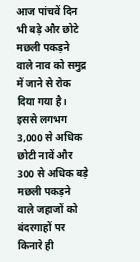आज पांचवें दिन भी बड़े और छोटे मछली पकड़ने वाले नाव को समुद्र में जाने से रोक दिया गया है। इससे लगभग 3,000 से अधिक छोटी नावें और 300 से अधिक बड़े मछली पकड़ने वाले जहाजों को बंदरगाहों पर किनारे ही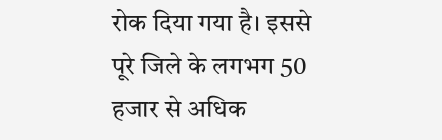रोक दिया गया है। इससे पूरे जिले के लगभग 50 हजार से अधिक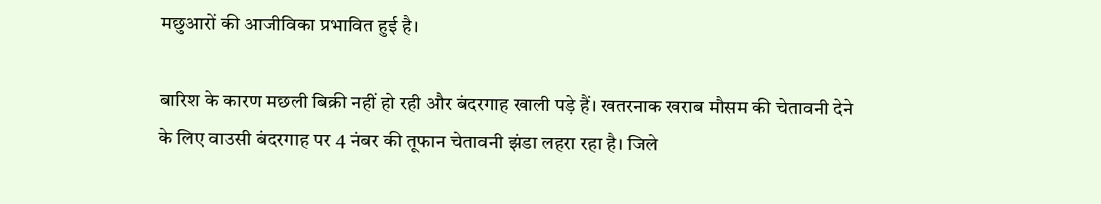मछुआरों की आजीविका प्रभावित हुई है।

बारिश के कारण मछली बिक्री नहीं हो रही और बंदरगाह खाली पड़े हैं। खतरनाक खराब मौसम की चेतावनी देने के लिए वाउसी बंदरगाह पर 4 नंबर की तूफान चेतावनी झंडा लहरा रहा है। जिले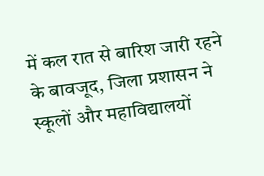में कल रात से बारिश जारी रहने के बावजूद, जिला प्रशासन ने स्कूलों और महाविद्यालयों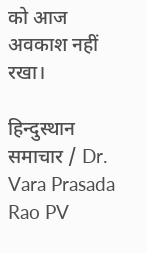को आज अवकाश नहीं रखा।

हिन्दुस्थान समाचार / Dr. Vara Prasada Rao PV